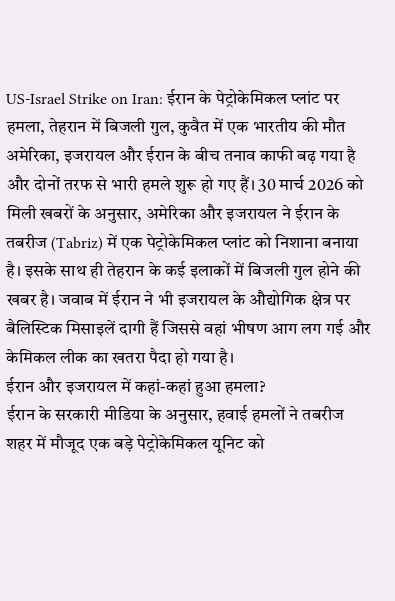US-Israel Strike on Iran: ईरान के पेट्रोकेमिकल प्लांट पर हमला, तेहरान में बिजली गुल, कुवैत में एक भारतीय की मौत
अमेरिका, इजरायल और ईरान के बीच तनाव काफी बढ़ गया है और दोनों तरफ से भारी हमले शुरू हो गए हैं। 30 मार्च 2026 को मिली खबरों के अनुसार, अमेरिका और इजरायल ने ईरान के तबरीज (Tabriz) में एक पेट्रोकेमिकल प्लांट को निशाना बनाया है। इसके साथ ही तेहरान के कई इलाकों में बिजली गुल होने की खबर है। जवाब में ईरान ने भी इजरायल के औद्योगिक क्षेत्र पर बैलिस्टिक मिसाइलें दागी हैं जिससे वहां भीषण आग लग गई और केमिकल लीक का खतरा पैदा हो गया है।
ईरान और इजरायल में कहां-कहां हुआ हमला?
ईरान के सरकारी मीडिया के अनुसार, हवाई हमलों ने तबरीज शहर में मौजूद एक बड़े पेट्रोकेमिकल यूनिट को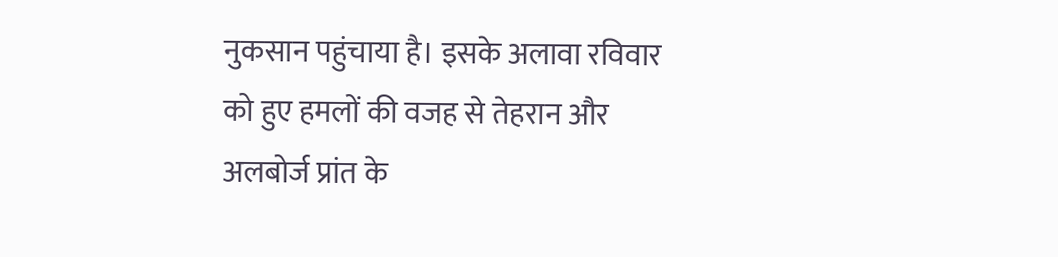नुकसान पहुंचाया है। इसके अलावा रविवार को हुए हमलों की वजह से तेहरान और अलबोर्ज प्रांत के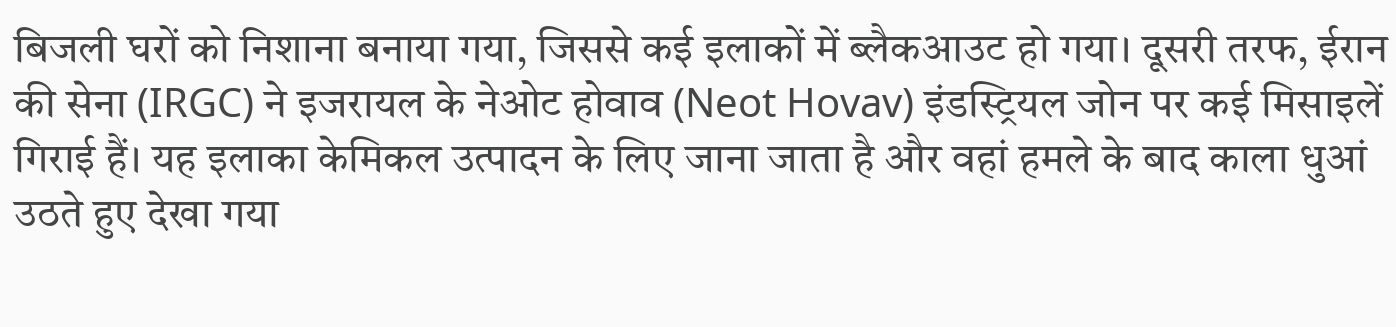बिजली घरों को निशाना बनाया गया, जिससे कई इलाकों में ब्लैकआउट हो गया। दूसरी तरफ, ईरान की सेना (IRGC) ने इजरायल के नेओट होवाव (Neot Hovav) इंडस्ट्रियल जोन पर कई मिसाइलें गिराई हैं। यह इलाका केमिकल उत्पादन के लिए जाना जाता है और वहां हमले के बाद काला धुआं उठते हुए देखा गया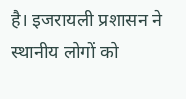है। इजरायली प्रशासन ने स्थानीय लोगों को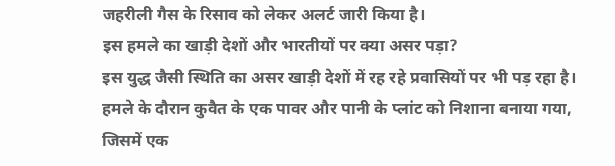जहरीली गैस के रिसाव को लेकर अलर्ट जारी किया है।
इस हमले का खाड़ी देशों और भारतीयों पर क्या असर पड़ा?
इस युद्ध जैसी स्थिति का असर खाड़ी देशों में रह रहे प्रवासियों पर भी पड़ रहा है। हमले के दौरान कुवैत के एक पावर और पानी के प्लांट को निशाना बनाया गया, जिसमें एक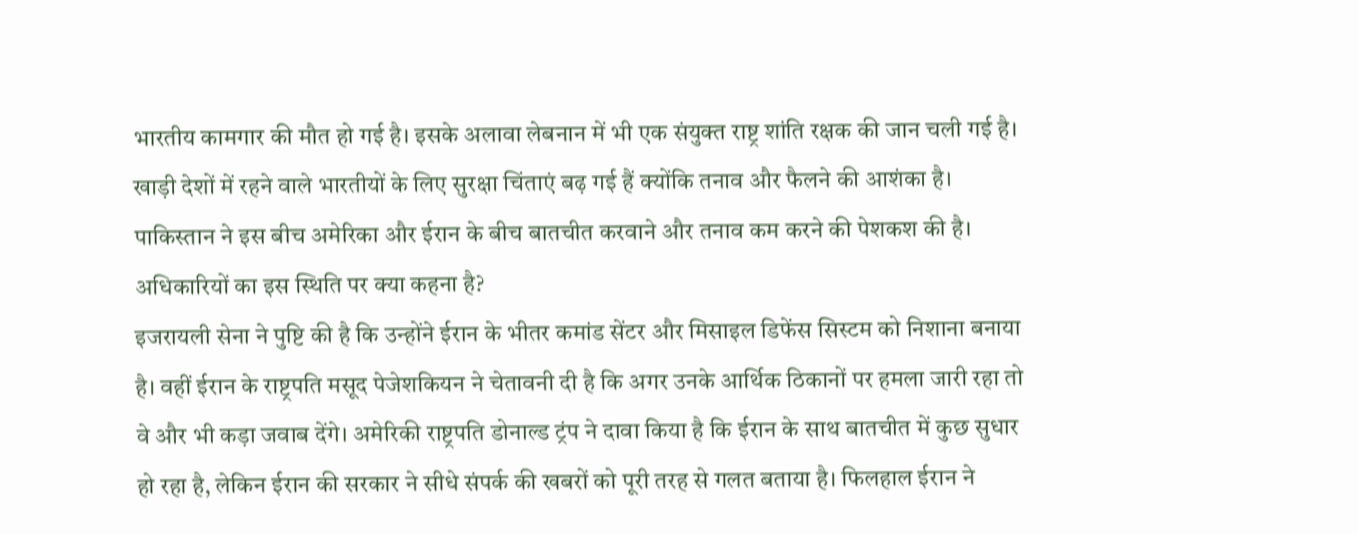भारतीय कामगार की मौत हो गई है। इसके अलावा लेबनान में भी एक संयुक्त राष्ट्र शांति रक्षक की जान चली गई है। खाड़ी देशों में रहने वाले भारतीयों के लिए सुरक्षा चिंताएं बढ़ गई हैं क्योंकि तनाव और फैलने की आशंका है। पाकिस्तान ने इस बीच अमेरिका और ईरान के बीच बातचीत करवाने और तनाव कम करने की पेशकश की है।
अधिकारियों का इस स्थिति पर क्या कहना है?
इजरायली सेना ने पुष्टि की है कि उन्होंने ईरान के भीतर कमांड सेंटर और मिसाइल डिफेंस सिस्टम को निशाना बनाया है। वहीं ईरान के राष्ट्रपति मसूद पेजेशकियन ने चेतावनी दी है कि अगर उनके आर्थिक ठिकानों पर हमला जारी रहा तो वे और भी कड़ा जवाब देंगे। अमेरिकी राष्ट्रपति डोनाल्ड ट्रंप ने दावा किया है कि ईरान के साथ बातचीत में कुछ सुधार हो रहा है, लेकिन ईरान की सरकार ने सीधे संपर्क की खबरों को पूरी तरह से गलत बताया है। फिलहाल ईरान ने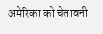अमेरिका को चेतावनी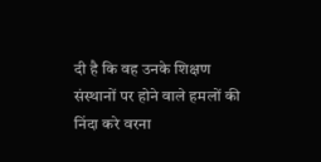दी है कि वह उनके शिक्षण संस्थानों पर होने वाले हमलों की निंदा करे वरना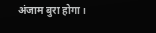अंजाम बुरा होगा।